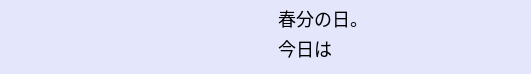春分の日。
今日は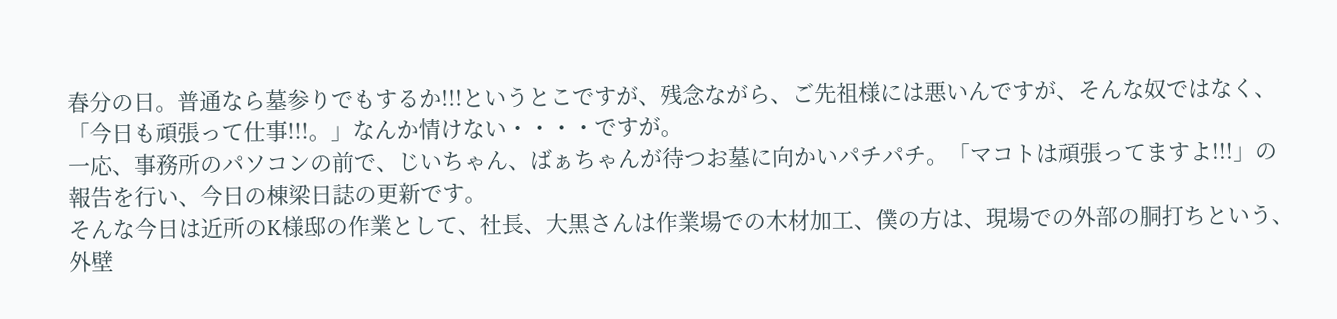春分の日。普通なら墓参りでもするか!!!というとこですが、残念ながら、ご先祖様には悪いんですが、そんな奴ではなく、「今日も頑張って仕事!!!。」なんか情けない・・・・ですが。
一応、事務所のパソコンの前で、じいちゃん、ばぁちゃんが待つお墓に向かいパチパチ。「マコトは頑張ってますよ!!!」の報告を行い、今日の棟梁日誌の更新です。
そんな今日は近所のK様邸の作業として、社長、大黒さんは作業場での木材加工、僕の方は、現場での外部の胴打ちという、外壁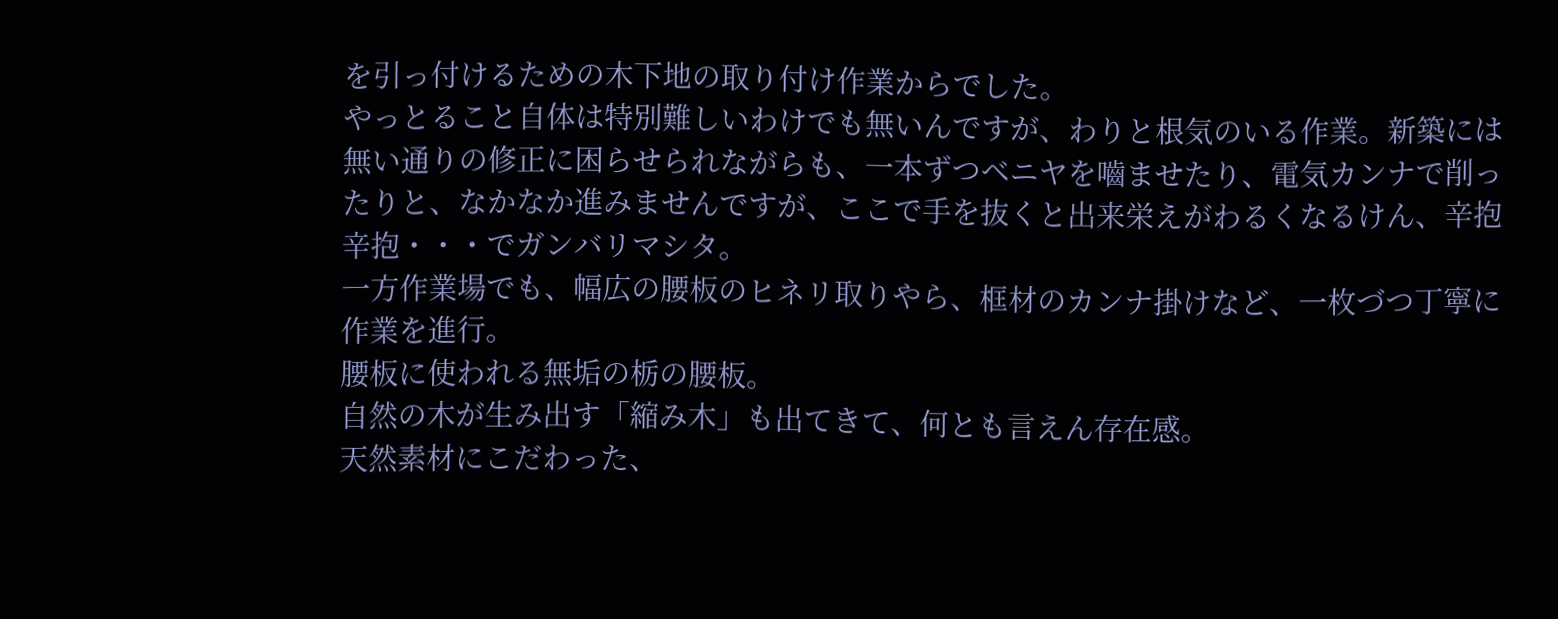を引っ付けるための木下地の取り付け作業からでした。
やっとること自体は特別難しいわけでも無いんですが、わりと根気のいる作業。新築には無い通りの修正に困らせられながらも、一本ずつベニヤを嚙ませたり、電気カンナで削ったりと、なかなか進みませんですが、ここで手を抜くと出来栄えがわるくなるけん、辛抱辛抱・・・でガンバリマシタ。
一方作業場でも、幅広の腰板のヒネリ取りやら、框材のカンナ掛けなど、一枚づつ丁寧に作業を進行。
腰板に使われる無垢の栃の腰板。
自然の木が生み出す「縮み木」も出てきて、何とも言えん存在感。
天然素材にこだわった、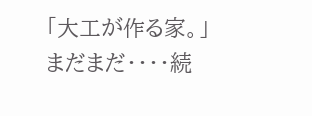「大工が作る家。」
まだまだ・・・・続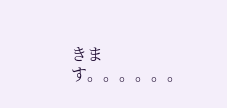きます。。。。。。